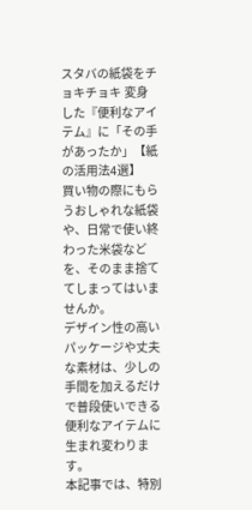スタバの紙袋をチョキチョキ 変身した『便利なアイテム』に「その手があったか」【紙の活用法4選】
買い物の際にもらうおしゃれな紙袋や、日常で使い終わった米袋などを、そのまま捨ててしまってはいませんか。
デザイン性の高いパッケージや丈夫な素材は、少しの手間を加えるだけで普段使いできる便利なアイテムに生まれ変わります。
本記事では、特別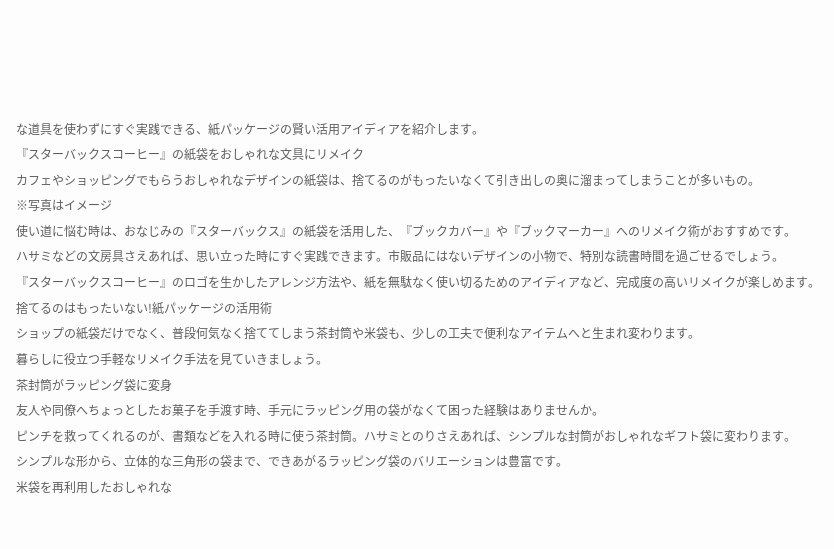な道具を使わずにすぐ実践できる、紙パッケージの賢い活用アイディアを紹介します。
『スターバックスコーヒー』の紙袋をおしゃれな文具にリメイク
カフェやショッピングでもらうおしゃれなデザインの紙袋は、捨てるのがもったいなくて引き出しの奥に溜まってしまうことが多いもの。
※写真はイメージ
使い道に悩む時は、おなじみの『スターバックス』の紙袋を活用した、『ブックカバー』や『ブックマーカー』へのリメイク術がおすすめです。
ハサミなどの文房具さえあれば、思い立った時にすぐ実践できます。市販品にはないデザインの小物で、特別な読書時間を過ごせるでしょう。
『スターバックスコーヒー』のロゴを生かしたアレンジ方法や、紙を無駄なく使い切るためのアイディアなど、完成度の高いリメイクが楽しめます。
捨てるのはもったいない!紙パッケージの活用術
ショップの紙袋だけでなく、普段何気なく捨ててしまう茶封筒や米袋も、少しの工夫で便利なアイテムへと生まれ変わります。
暮らしに役立つ手軽なリメイク手法を見ていきましょう。
茶封筒がラッピング袋に変身
友人や同僚へちょっとしたお菓子を手渡す時、手元にラッピング用の袋がなくて困った経験はありませんか。
ピンチを救ってくれるのが、書類などを入れる時に使う茶封筒。ハサミとのりさえあれば、シンプルな封筒がおしゃれなギフト袋に変わります。
シンプルな形から、立体的な三角形の袋まで、できあがるラッピング袋のバリエーションは豊富です。
米袋を再利用したおしゃれな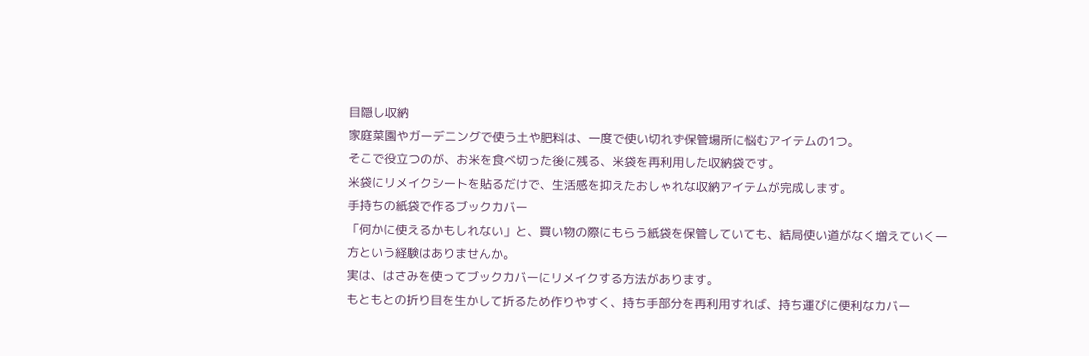目隠し収納
家庭菜園やガーデニングで使う土や肥料は、一度で使い切れず保管場所に悩むアイテムの1つ。
そこで役立つのが、お米を食べ切った後に残る、米袋を再利用した収納袋です。
米袋にリメイクシートを貼るだけで、生活感を抑えたおしゃれな収納アイテムが完成します。
手持ちの紙袋で作るブックカバー
「何かに使えるかもしれない」と、買い物の際にもらう紙袋を保管していても、結局使い道がなく増えていく一方という経験はありませんか。
実は、はさみを使ってブックカバーにリメイクする方法があります。
もともとの折り目を生かして折るため作りやすく、持ち手部分を再利用すれば、持ち運びに便利なカバー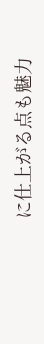に仕上がる点も魅力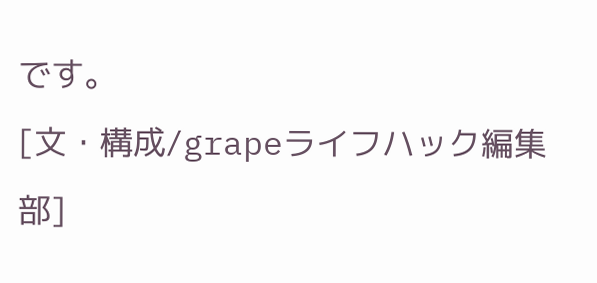です。
[文・構成/grapeライフハック編集部]